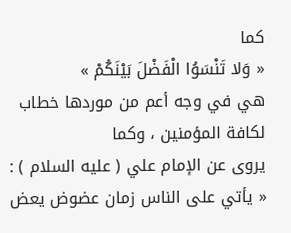كما
« وَلا تَنْسَوُا الْفَضْلَ بَيْنَكُمْ »
هي في وجه أعم من موردها خطاب لكافة المؤمنين ، وكما
يروى عن الإمام علي ( عليه السلام ) : « يأتي على الناس زمان عضوض يعض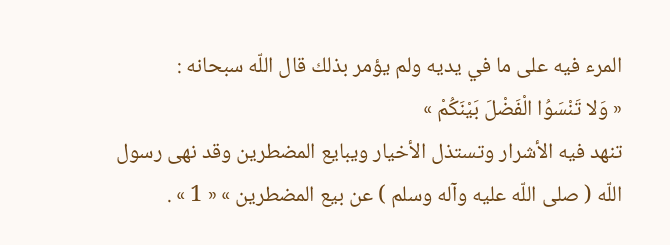المرء فيه على ما في يديه ولم يؤمر بذلك قال اللّه سبحانه :
« وَلا تَنْسَوُا الْفَضْلَ بَيْنَكُمْ »
تنهد فيه الأشرار وتستذل الأخيار ويبايع المضطرين وقد نهى رسول اللّه ( صلى اللّه عليه وآله وسلم ) عن بيع المضطرين » « 1 » .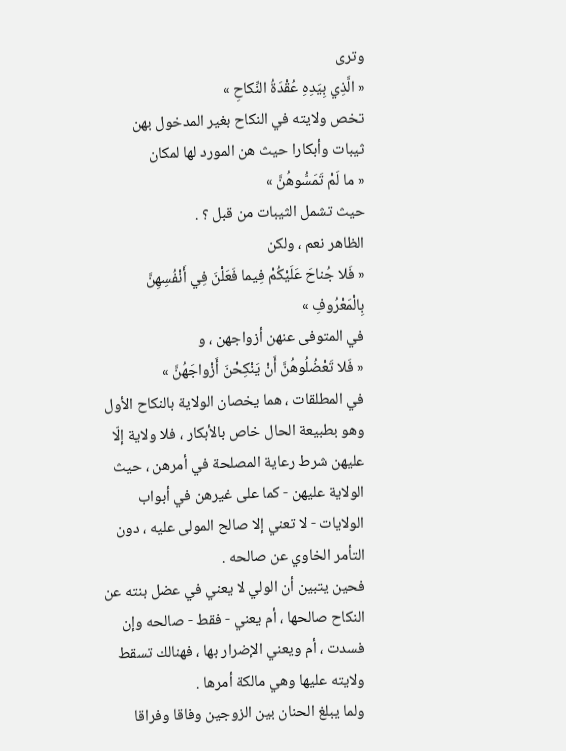وترى
« الَّذِي بِيَدِهِ عُقْدَةُ النِّكاحِ »
تخص ولايته في النكاح بغير المدخول بهن ثيبات وأبكارا حيث هن المورد لها لمكان
« ما لَمْ تَمَسُّوهُنَّ »
حيث تشمل الثيبات من قبل ؟ .
الظاهر نعم ، ولكن
« فَلا جُناحَ عَلَيْكُمْ فِيما فَعَلْنَ فِي أَنْفُسِهِنَّ بِالْمَعْرُوفِ »
في المتوفى عنهن أزواجهن ، و
« فَلا تَعْضُلُوهُنَّ أَنْ يَنْكِحْنَ أَزْواجَهُنَّ »
في المطلقات ، هما يخصان الولاية بالنكاح الأول وهو بطبيعة الحال خاص بالأبكار ، فلا ولاية إلّا عليهن شرط رعاية المصلحة في أمرهن ، حيث الولاية عليهن - كما على غيرهن في أبواب الولايات - لا تعني إلا صالح المولى عليه ، دون التأمر الخاوي عن صالحه .
فحين يتبين أن الولي لا يعني في عضل بنته عن النكاح صالحها ، أم يعني - فقط - صالحه وإن فسدت ، أم ويعني الإضرار بها ، فهنالك تسقط ولايته عليها وهي مالكة أمرها .
ولما يبلغ الحنان بين الزوجين وفاقا وفراقا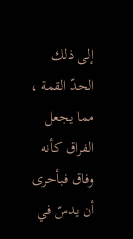إلى ذلك الحدّ القمة ، مما يجعل الفراق كأنه وفاق فبأحرى أن يدسّ في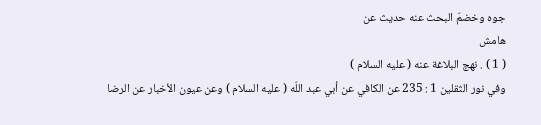جوه وخضمّ البحث عنه حديث عن
هامش
( 1 ) . نهج البلاغة عنه ( عليه السلام )
وفي نور الثقلين 1 : 235 عن الكافي عن أبي عبد اللّه ( عليه السلام ) وعن عيون الأخبار عن الرضا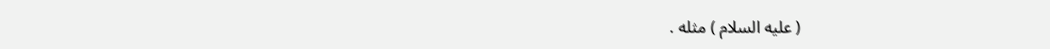( عليه السلام ) مثله .